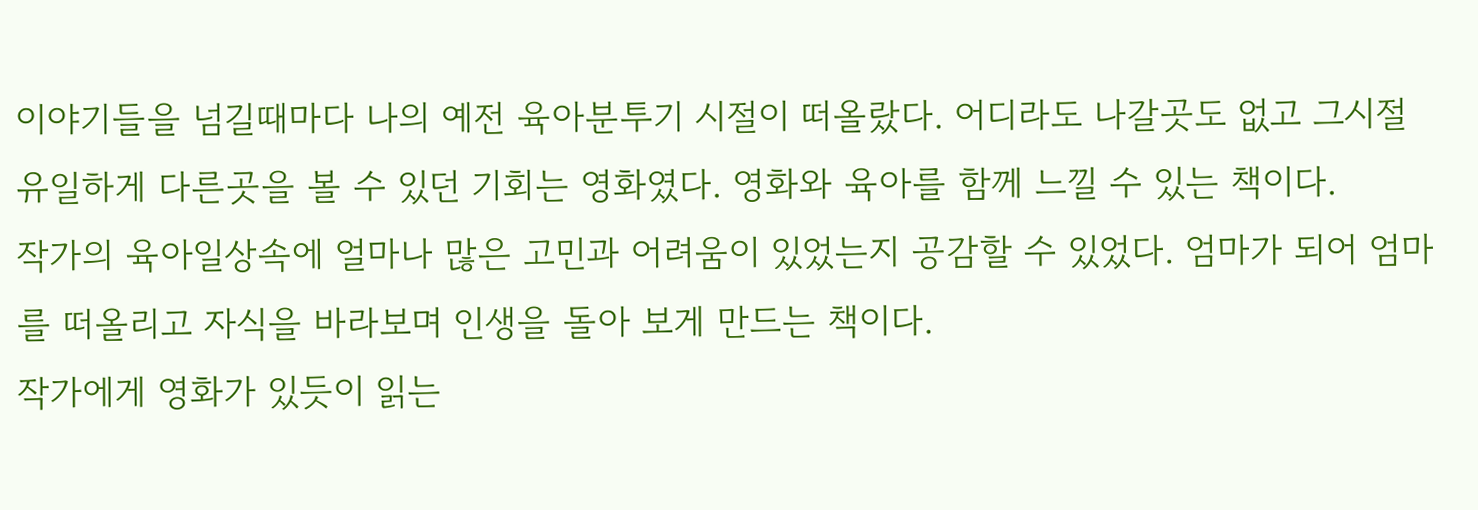이야기들을 넘길때마다 나의 예전 육아분투기 시절이 떠올랐다. 어디라도 나갈곳도 없고 그시절 유일하게 다른곳을 볼 수 있던 기회는 영화였다. 영화와 육아를 함께 느낄 수 있는 책이다.
작가의 육아일상속에 얼마나 많은 고민과 어려움이 있었는지 공감할 수 있었다. 엄마가 되어 엄마를 떠올리고 자식을 바라보며 인생을 돌아 보게 만드는 책이다.
작가에게 영화가 있듯이 읽는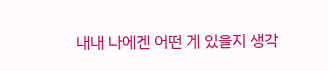내내 나에겐 어떤 게 있을지 생각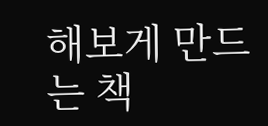해보게 만드는 책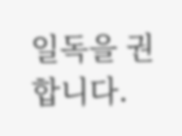일독을 권합니다.